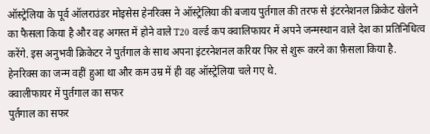ऑस्ट्रेलिया के पूर्व ऑलराउंडर मोइसेस हेनरिक्स ने ऑस्ट्रेलिया की बजाय पुर्तगाल की तरफ से इंटरनेशनल क्रिकेट खेलने का फैसला किया है और वह अगस्त में होने वाले T20 वर्ल्ड कप क्वालिफायर में अपने जन्मस्थान वाले देश का प्रतिनिधित्व करेंगे. इस अनुभवी क्रिकेटर ने पुर्तगाल के साथ अपना इंटरनेशनल करियर फिर से शुरू करने का फ़ैसला किया है. हेनरिक्स का जन्म वहीं हुआ था और कम उम्र में ही वह ऑस्ट्रेलिया चले गए थे.
क्वालीफायर में पुर्तगाल का सफर
पुर्तगाल का सफर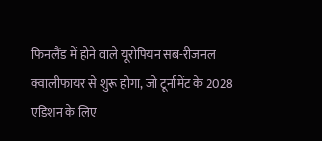फिनलैंड में होने वाले यूरोपियन सब-रीजनल क्वालीफायर से शुरू होगा, जो टूर्नामेंट के 2028 एडिशन के लिए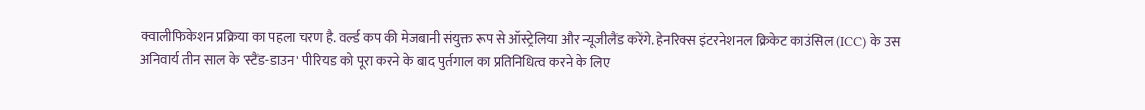क्वालीफिकेशन प्रक्रिया का पहला चरण है. वर्ल्ड कप की मेजबानी संयुक्त रूप से ऑस्ट्रेलिया और न्यूजीलैंड करेंगे. हेनरिक्स इंटरनेशनल क्रिकेट काउंसिल (ICC) के उस अनिवार्य तीन साल के 'स्टैंड-डाउन' पीरियड को पूरा करने के बाद पुर्तगाल का प्रतिनिधित्व करने के लिए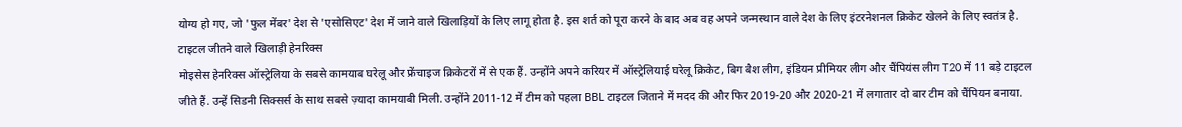योग्य हो गए, जो 'फुल मेंबर' देश से 'एसोसिएट' देश में जाने वाले खिलाड़ियों के लिए लागू होता है. इस शर्त को पूरा करने के बाद अब वह अपने जन्मस्थान वाले देश के लिए इंटरनेशनल क्रिकेट खेलने के लिए स्वतंत्र है.
टाइटल जीतने वाले खिलाड़ी हेनरिक्स
मोइसेस हेनरिक्स ऑस्ट्रेलिया के सबसे कामयाब घरेलू और फ्रेंचाइज क्रिकेटरों में से एक हैं. उन्होंने अपने करियर में ऑस्ट्रेलियाई घरेलू क्रिकेट, बिग बैश लीग, इंडियन प्रीमियर लीग और चैंपियंस लीग T20 में 11 बड़े टाइटल जीते हैं. उन्हें सिडनी सिक्सर्स के साथ सबसे ज़्यादा कामयाबी मिली. उन्होंने 2011-12 में टीम को पहला BBL टाइटल जिताने में मदद की और फिर 2019-20 और 2020-21 में लगातार दो बार टीम को चैंपियन बनाया.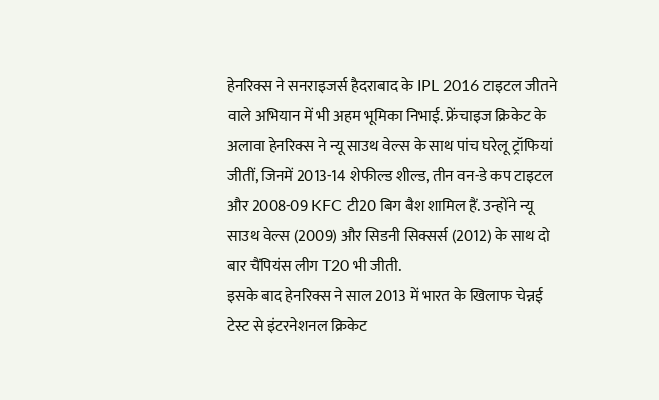हेनरिक्स ने सनराइजर्स हैदराबाद के IPL 2016 टाइटल जीतने वाले अभियान में भी अहम भूमिका निभाई. फ्रेंचाइज क्रिकेट के अलावा हेनरिक्स ने न्यू साउथ वेल्स के साथ पांच घरेलू ट्रॉफियां जीतीं, जिनमें 2013-14 शेफील्ड शील्ड, तीन वन-डे कप टाइटल और 2008-09 KFC टी20 बिग बैश शामिल हैं. उन्होंने न्यू साउथ वेल्स (2009) और सिडनी सिक्सर्स (2012) के साथ दो बार चैंपियंस लीग T20 भी जीती.
इसके बाद हेनरिक्स ने साल 2013 में भारत के खिलाफ चेन्नई टेस्ट से इंटरनेशनल क्रिकेट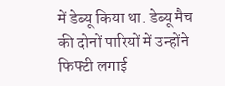में डेब्यू किया था. डेब्यू मैच की दोनों पारियों में उन्होंने फिफ्टी लगाई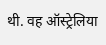थी. वह ऑस्ट्रेलिया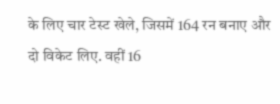के लिए चार टेस्ट खेले, जिसमें 164 रन बनाए और दो विकेट लिए. वहीं 16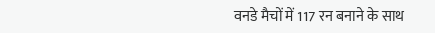वनडे मैचों में 117 रन बनाने के साथ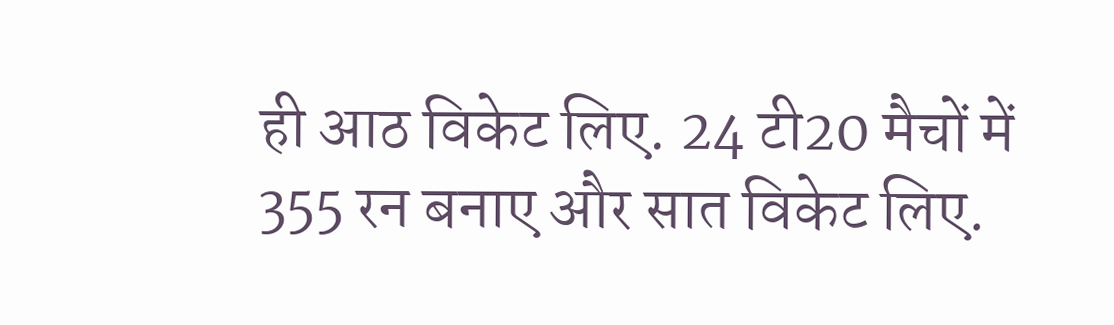ही आठ विकेट लिए. 24 टी20 मैचों में 355 रन बनाए और सात विकेट लिए.